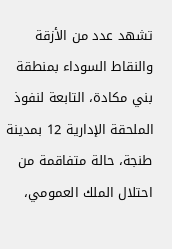تشهد عدد من الأزقة والنقاط السوداء بمنطقة بني مكادة، التابعة لنفوذ الملحقة الإدارية 12 بمدينة طنجة، حالة متفاقمة من احتلال الملك العمومي،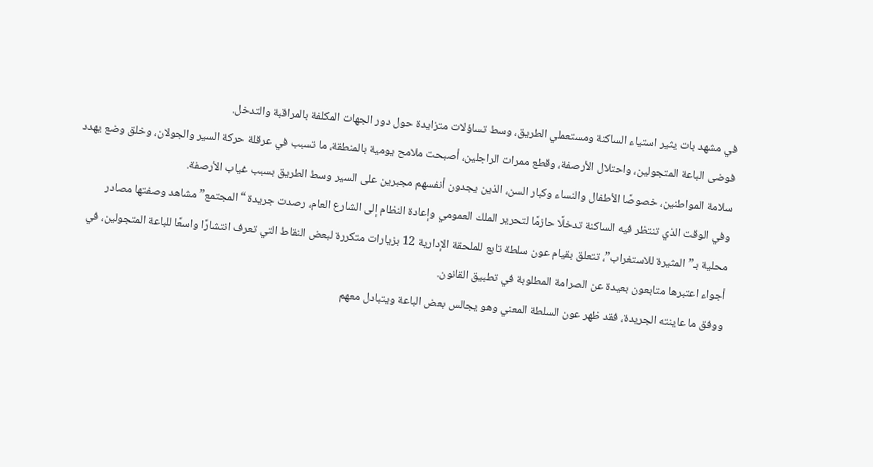في مشهد بات يثير استياء الساكنة ومستعملي الطريق، وسط تساؤلات متزايدة حول دور الجهات المكلفة بالمراقبة والتدخل.
فوضى الباعة المتجولين، واحتلال الأرصفة، وقطع ممرات الراجلين، أصبحت ملامح يومية بالمنطقة، ما تسبب في عرقلة حركة السير والجولان، وخلق وضع يهدد سلامة المواطنين، خصوصًا الأطفال والنساء وكبار السن، الذين يجدون أنفسهم مجبرين على السير وسط الطريق بسبب غياب الأرصفة.
وفي الوقت الذي تنتظر فيه الساكنة تدخلًا حازمًا لتحرير الملك العمومي وإعادة النظام إلى الشارع العام، رصدت جريدة “المجتمع” مشاهد وصفتها مصادر محلية بـ”المثيرة للاستغراب”، تتعلق بقيام عون سلطة تابع للملحقة الإدارية 12 بزيارات متكررة لبعض النقاط التي تعرف انتشارًا واسعًا للباعة المتجولين، في أجواء اعتبرها متابعون بعيدة عن الصرامة المطلوبة في تطبيق القانون.
ووفق ما عاينته الجريدة، فقد ظهر عون السلطة المعني وهو يجالس بعض الباعة ويتبادل معهم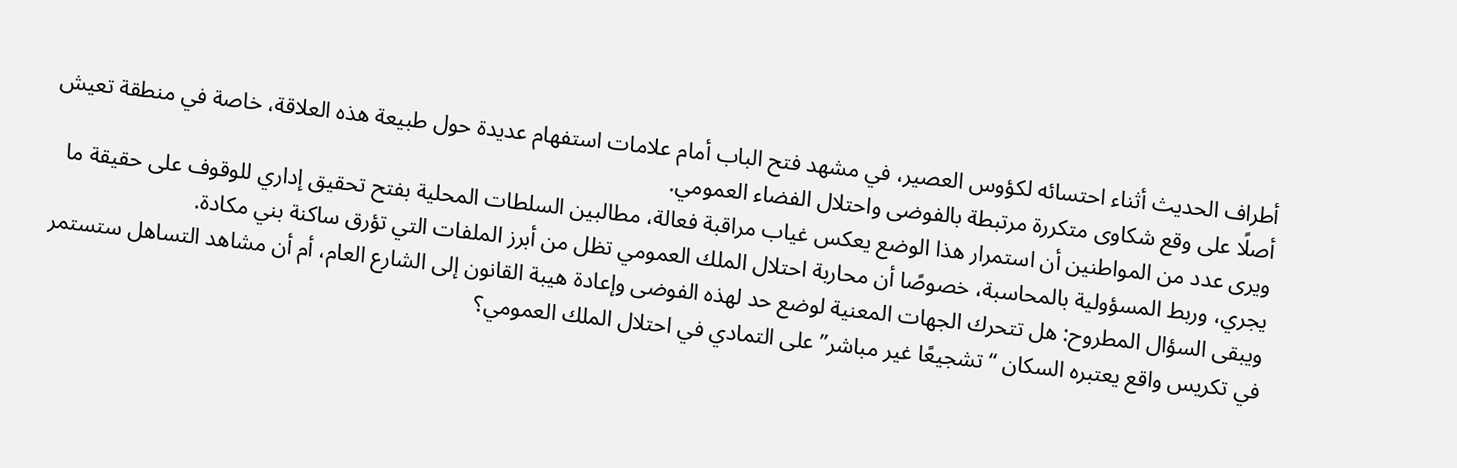أطراف الحديث أثناء احتسائه لكؤوس العصير، في مشهد فتح الباب أمام علامات استفهام عديدة حول طبيعة هذه العلاقة، خاصة في منطقة تعيش أصلًا على وقع شكاوى متكررة مرتبطة بالفوضى واحتلال الفضاء العمومي.
ويرى عدد من المواطنين أن استمرار هذا الوضع يعكس غياب مراقبة فعالة، مطالبين السلطات المحلية بفتح تحقيق إداري للوقوف على حقيقة ما يجري، وربط المسؤولية بالمحاسبة، خصوصًا أن محاربة احتلال الملك العمومي تظل من أبرز الملفات التي تؤرق ساكنة بني مكادة.
ويبقى السؤال المطروح: هل تتحرك الجهات المعنية لوضع حد لهذه الفوضى وإعادة هيبة القانون إلى الشارع العام، أم أن مشاهد التساهل ستستمر في تكريس واقع يعتبره السكان “تشجيعًا غير مباشر” على التمادي في احتلال الملك العمومي؟